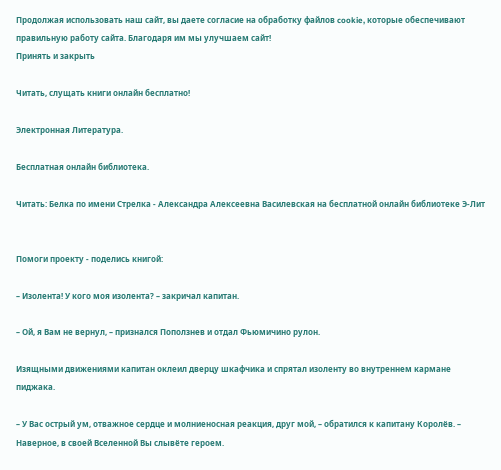Продолжая использовать наш сайт, вы даете согласие на обработку файлов cookie, которые обеспечивают правильную работу сайта. Благодаря им мы улучшаем сайт!
Принять и закрыть

Читать, слущать книги онлайн бесплатно!

Электронная Литература.

Бесплатная онлайн библиотека.

Читать: Белка по имени Стрелка - Александра Алексеевна Василевская на бесплатной онлайн библиотеке Э-Лит


Помоги проекту - поделись книгой:

– Изолента! У кого моя изолента? – закричал капитан.

– Ой, я Вам не вернул, – признался Поползнев и отдал Фьюмичино рулон.

Изящными движениями капитан оклеил дверцу шкафчика и спрятал изоленту во внутреннем кармане пиджака.

– У Вас острый ум, отважное сердце и молниеносная реакция, друг мой, – обратился к капитану Королёв. – Наверное, в своей Вселенной Вы слывёте героем.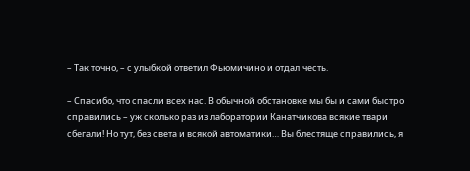– Так точно, – с улыбкой ответил Фьюмичино и отдал честь.

– Спасибо, что спасли всех нас. В обычной обстановке мы бы и сами быстро справились – уж сколько раз из лаборатории Канатчикова всякие твари сбегали! Но тут, без света и всякой автоматики… Вы блестяще справились, я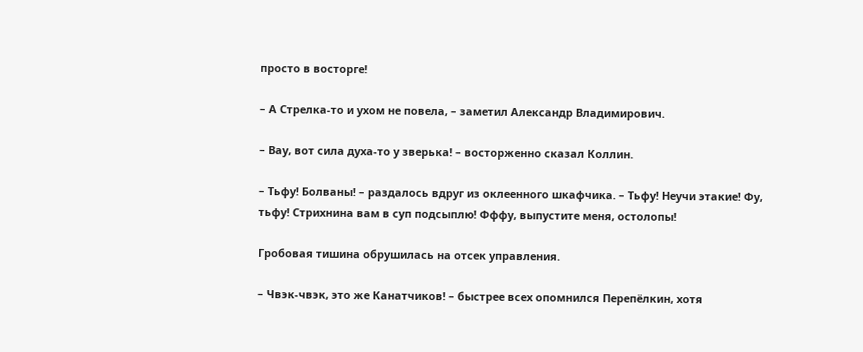просто в восторге!

– А Стрелка-то и ухом не повела, – заметил Александр Владимирович.

– Вау, вот сила духа-то у зверька! – восторженно сказал Коллин.

– Тьфу! Болваны! – раздалось вдруг из оклеенного шкафчика. – Тьфу! Неучи этакие! Фу, тьфу! Стрихнина вам в суп подсыплю! Фффу, выпустите меня, остолопы!

Гробовая тишина обрушилась на отсек управления.

– Чвэк-чвэк, это же Канатчиков! – быстрее всех опомнился Перепёлкин, хотя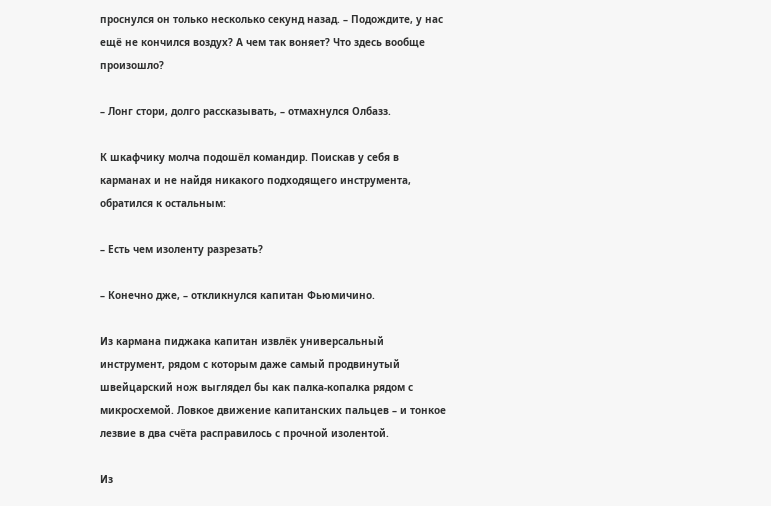проснулся он только несколько секунд назад. – Подождите, у нас ещё не кончился воздух? А чем так воняет? Что здесь вообще произошло?

– Лонг стори, долго рассказывать, – отмахнулся Олбазз.

К шкафчику молча подошёл командир. Поискав у себя в карманах и не найдя никакого подходящего инструмента, обратился к остальным:

– Есть чем изоленту разрезать?

– Конечно дже, – откликнулся капитан Фьюмичино.

Из кармана пиджака капитан извлёк универсальный инструмент, рядом с которым даже самый продвинутый швейцарский нож выглядел бы как палка-копалка рядом с микросхемой. Ловкое движение капитанских пальцев – и тонкое лезвие в два счёта расправилось с прочной изолентой.

Из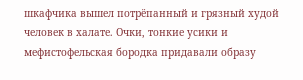шкафчика вышел потрёпанный и грязный худой человек в халате. Очки, тонкие усики и мефистофельская бородка придавали образу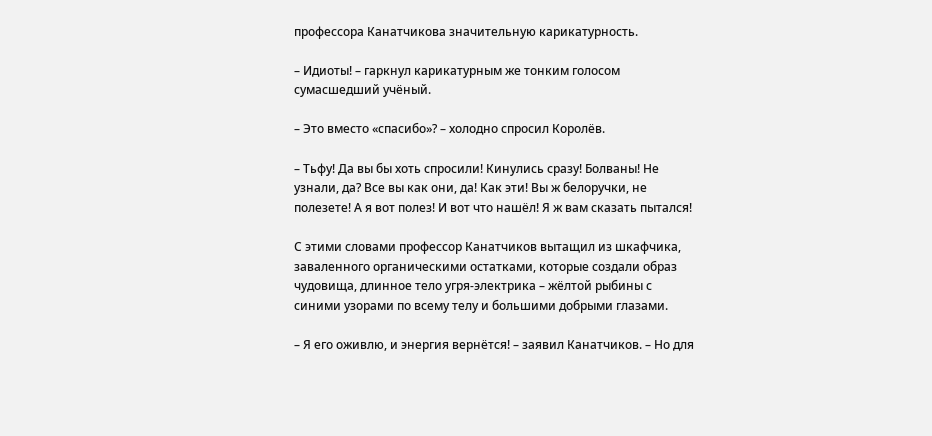профессора Канатчикова значительную карикатурность.

– Идиоты! – гаркнул карикатурным же тонким голосом сумасшедший учёный.

– Это вместо «спасибо»? – холодно спросил Королёв.

– Тьфу! Да вы бы хоть спросили! Кинулись сразу! Болваны! Не узнали, да? Все вы как они, да! Как эти! Вы ж белоручки, не полезете! А я вот полез! И вот что нашёл! Я ж вам сказать пытался!

С этими словами профессор Канатчиков вытащил из шкафчика, заваленного органическими остатками, которые создали образ чудовища, длинное тело угря-электрика – жёлтой рыбины с синими узорами по всему телу и большими добрыми глазами.

– Я его оживлю, и энергия вернётся! – заявил Канатчиков. – Но для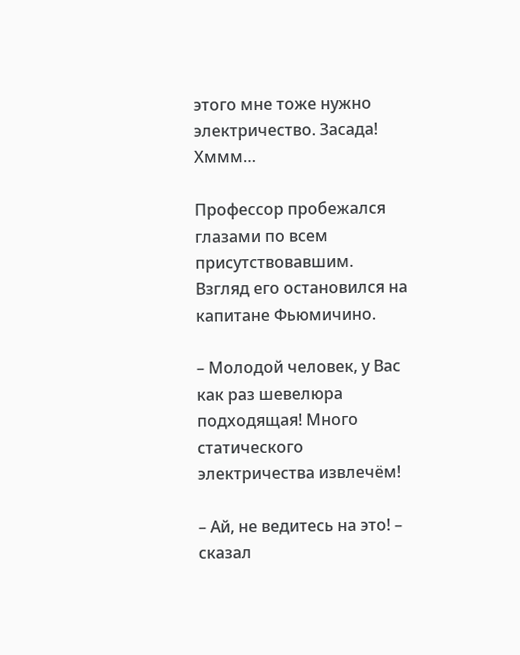этого мне тоже нужно электричество. Засада! Хммм…

Профессор пробежался глазами по всем присутствовавшим. Взгляд его остановился на капитане Фьюмичино.

– Молодой человек, у Вас как раз шевелюра подходящая! Много статического электричества извлечём!

– Ай, не ведитесь на это! – сказал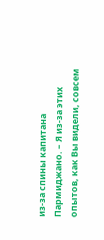из-за спины капитана Пармиджано. – Я из-за этих опытов, как Вы видели, совсем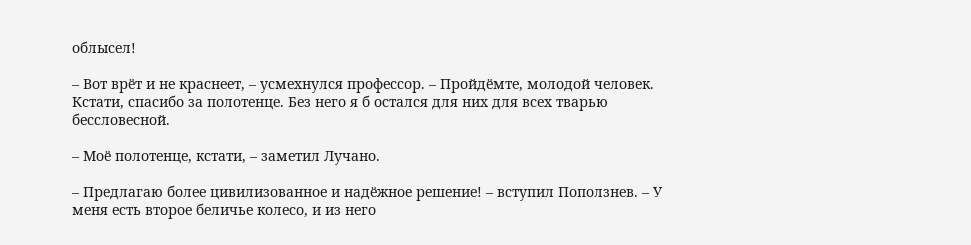облысел!

– Вот врёт и не краснеет, – усмехнулся профессор. – Пройдёмте, молодой человек. Кстати, спасибо за полотенце. Без него я б остался для них для всех тварью бессловесной.

– Моё полотенце, кстати, – заметил Лучано.

– Предлагаю более цивилизованное и надёжное решение! – вступил Поползнев. – У меня есть второе беличье колесо, и из него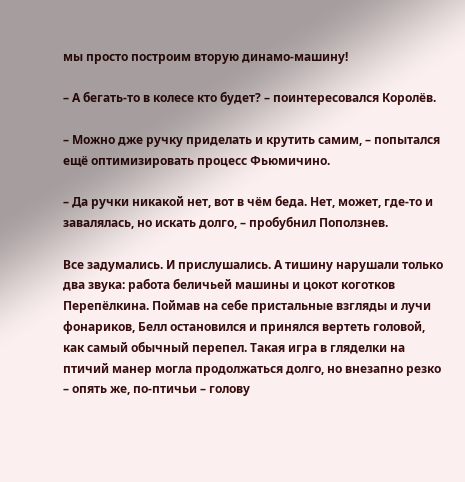мы просто построим вторую динамо-машину!

– А бегать-то в колесе кто будет? – поинтересовался Королёв.

– Можно дже ручку приделать и крутить самим, – попытался ещё оптимизировать процесс Фьюмичино.

– Да ручки никакой нет, вот в чём беда. Нет, может, где-то и завалялась, но искать долго, – пробубнил Поползнев.

Все задумались. И прислушались. А тишину нарушали только два звука: работа беличьей машины и цокот коготков Перепёлкина. Поймав на себе пристальные взгляды и лучи фонариков, Белл остановился и принялся вертеть головой, как самый обычный перепел. Такая игра в гляделки на птичий манер могла продолжаться долго, но внезапно резко – опять же, по-птичьи – голову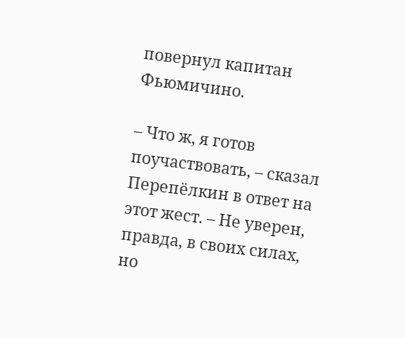повернул капитан Фьюмичино.

– Что ж, я готов поучаствовать, – сказал Перепёлкин в ответ на этот жест. – Не уверен, правда, в своих силах, но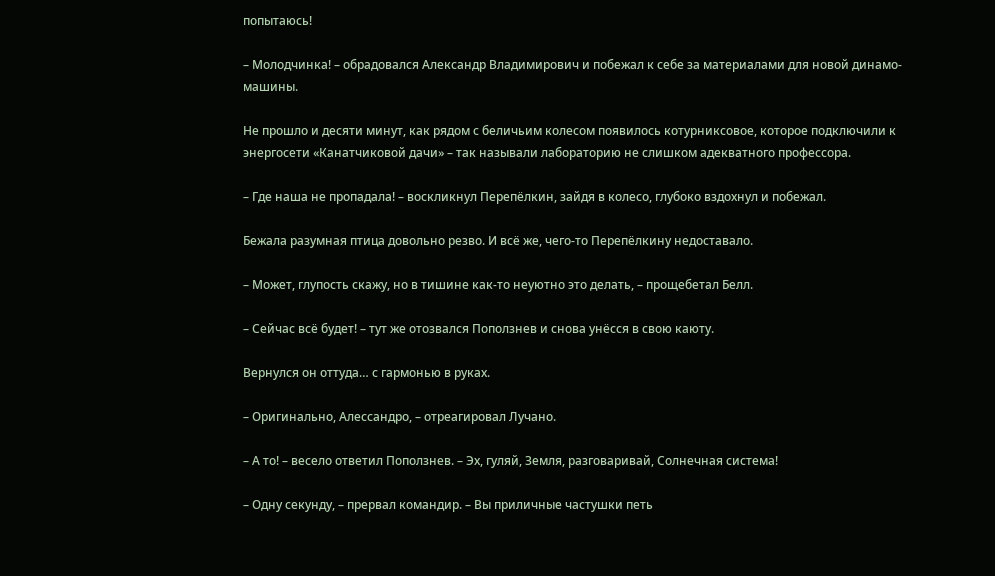попытаюсь!

– Молодчинка! – обрадовался Александр Владимирович и побежал к себе за материалами для новой динамо-машины.

Не прошло и десяти минут, как рядом с беличьим колесом появилось котурниксовое, которое подключили к энергосети «Канатчиковой дачи» – так называли лабораторию не слишком адекватного профессора.

– Где наша не пропадала! – воскликнул Перепёлкин, зайдя в колесо, глубоко вздохнул и побежал.

Бежала разумная птица довольно резво. И всё же, чего-то Перепёлкину недоставало.

– Может, глупость скажу, но в тишине как-то неуютно это делать, – прощебетал Белл.

– Сейчас всё будет! – тут же отозвался Поползнев и снова унёсся в свою каюту.

Вернулся он оттуда… с гармонью в руках.

– Оригинально, Алессандро, – отреагировал Лучано.

– А то! – весело ответил Поползнев. – Эх, гуляй, Земля, разговаривай, Солнечная система!

– Одну секунду, – прервал командир. – Вы приличные частушки петь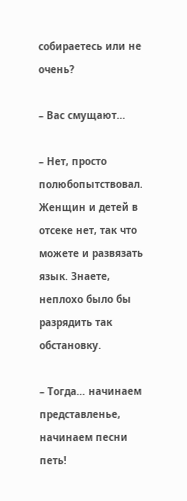собираетесь или не очень?

– Вас смущают…

– Нет, просто полюбопытствовал. Женщин и детей в отсеке нет, так что можете и развязать язык. Знаете, неплохо было бы разрядить так обстановку.

– Тогда… начинаем представленье, начинаем песни петь!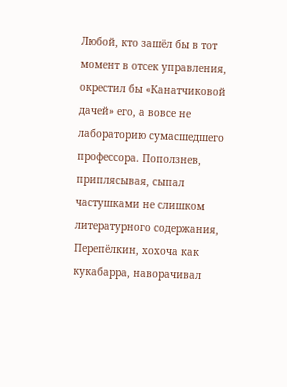Любой, кто зашёл бы в тот момент в отсек управления, окрестил бы «Канатчиковой дачей» его, а вовсе не лабораторию сумасшедшего профессора. Поползнев, приплясывая, сыпал частушками не слишком литературного содержания, Перепёлкин, хохоча как кукабарра, наворачивал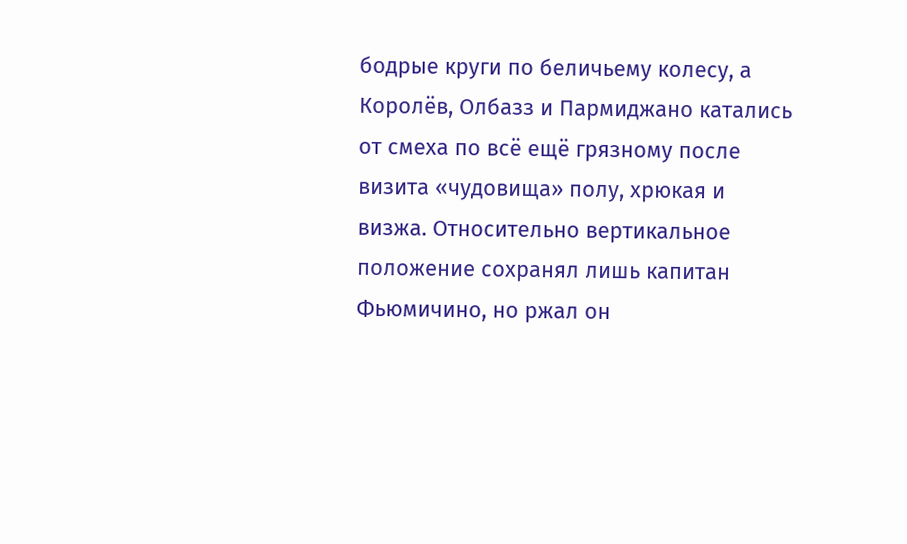бодрые круги по беличьему колесу, а Королёв, Олбазз и Пармиджано катались от смеха по всё ещё грязному после визита «чудовища» полу, хрюкая и визжа. Относительно вертикальное положение сохранял лишь капитан Фьюмичино, но ржал он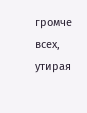громче всех, утирая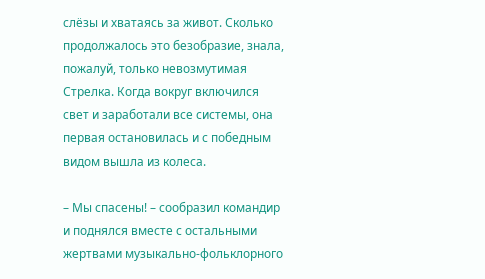слёзы и хватаясь за живот. Сколько продолжалось это безобразие, знала, пожалуй, только невозмутимая Стрелка. Когда вокруг включился свет и заработали все системы, она первая остановилась и с победным видом вышла из колеса.

– Мы спасены! – сообразил командир и поднялся вместе с остальными жертвами музыкально-фольклорного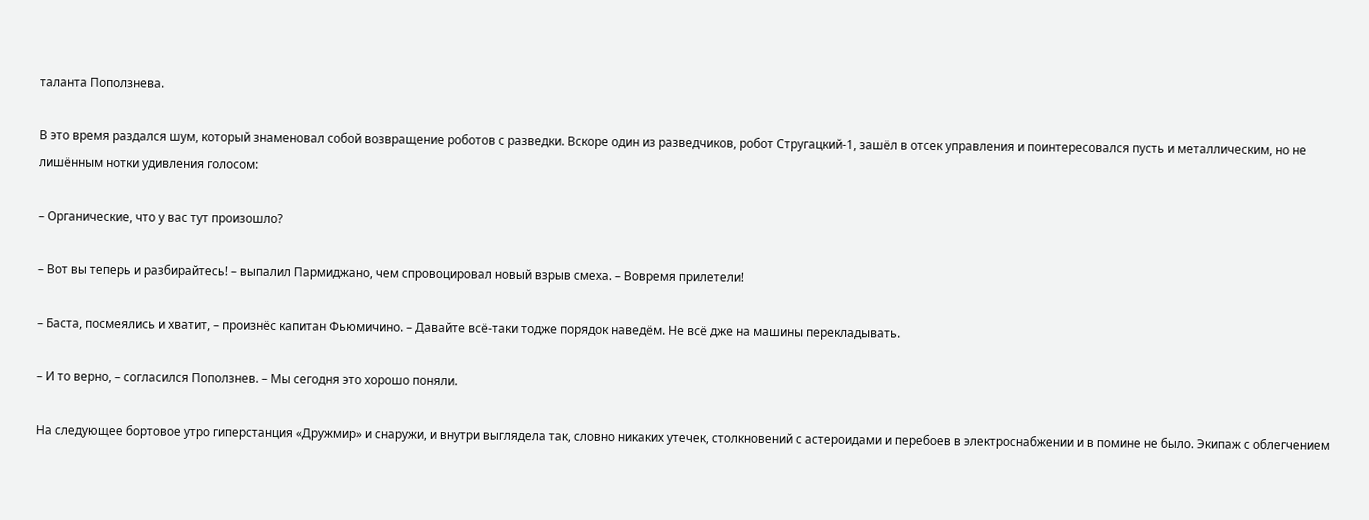таланта Поползнева.

В это время раздался шум, который знаменовал собой возвращение роботов с разведки. Вскоре один из разведчиков, робот Стругацкий-1, зашёл в отсек управления и поинтересовался пусть и металлическим, но не лишённым нотки удивления голосом:

– Органические, что у вас тут произошло?

– Вот вы теперь и разбирайтесь! – выпалил Пармиджано, чем спровоцировал новый взрыв смеха. – Вовремя прилетели!

– Баста, посмеялись и хватит, – произнёс капитан Фьюмичино. – Давайте всё-таки тодже порядок наведём. Не всё дже на машины перекладывать.

– И то верно, – согласился Поползнев. – Мы сегодня это хорошо поняли.

На следующее бортовое утро гиперстанция «Дружмир» и снаружи, и внутри выглядела так, словно никаких утечек, столкновений с астероидами и перебоев в электроснабжении и в помине не было. Экипаж с облегчением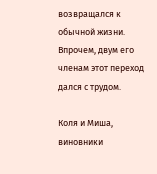возвращался к обычной жизни. Впрочем, двум его членам этот переход дался с трудом.

Коля и Миша, виновники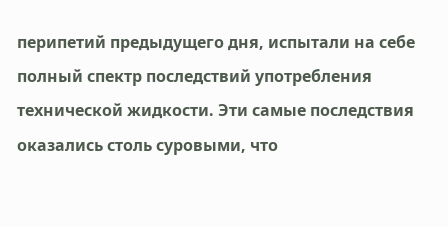перипетий предыдущего дня, испытали на себе полный спектр последствий употребления технической жидкости. Эти самые последствия оказались столь суровыми, что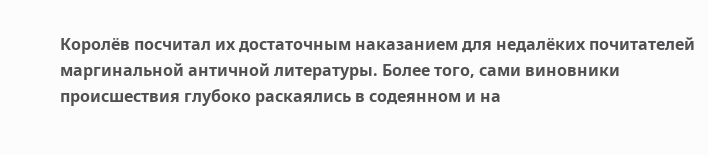Королёв посчитал их достаточным наказанием для недалёких почитателей маргинальной античной литературы. Более того, сами виновники происшествия глубоко раскаялись в содеянном и на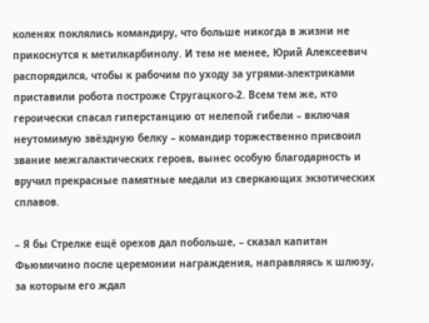коленях поклялись командиру, что больше никогда в жизни не прикоснутся к метилкарбинолу. И тем не менее, Юрий Алексеевич распорядился, чтобы к рабочим по уходу за угрями-электриками приставили робота построже Стругацкого-2. Всем тем же, кто героически спасал гиперстанцию от нелепой гибели – включая неутомимую звёздную белку – командир торжественно присвоил звание межгалактических героев, вынес особую благодарность и вручил прекрасные памятные медали из сверкающих экзотических сплавов.

– Я бы Стрелке ещё орехов дал побольше, – сказал капитан Фьюмичино после церемонии награждения, направляясь к шлюзу, за которым его ждал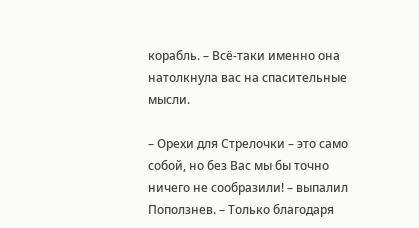корабль. – Всё-таки именно она натолкнула вас на спасительные мысли.

– Орехи для Стрелочки – это само собой, но без Вас мы бы точно ничего не сообразили! – выпалил Поползнев. – Только благодаря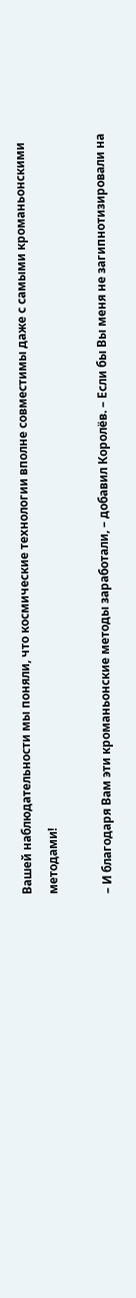Вашей наблюдательности мы поняли, что космические технологии вполне совместимы даже с самыми кроманьонскими методами!

– И благодаря Вам эти кроманьонские методы заработали, – добавил Королёв. – Если бы Вы меня не загипнотизировали на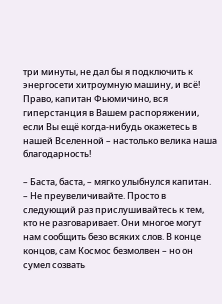три минуты, не дал бы я подключить к энергосети хитроумную машину, и всё! Право, капитан Фьюмичино, вся гиперстанция в Вашем распоряжении, если Вы ещё когда-нибудь окажетесь в нашей Вселенной – настолько велика наша благодарность!

– Баста, баста, – мягко улыбнулся капитан. – Не преувеличивайте. Просто в следующий раз прислушивайтесь к тем, кто не разговаривает. Они многое могут нам сообщить безо всяких слов. В конце концов, сам Космос безмолвен – но он сумел созвать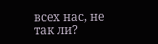всех нас, не так ли?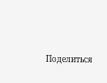Поделиться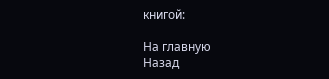книгой:

На главную
Назад